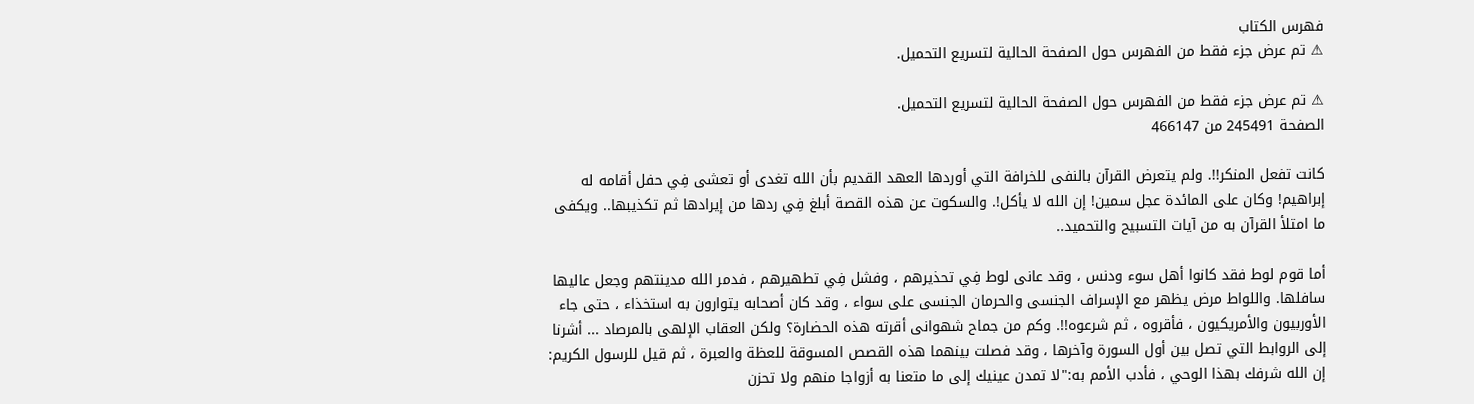فهرس الكتاب
⚠ تم عرض جزء فقط من الفهرس حول الصفحة الحالية لتسريع التحميل.

⚠ تم عرض جزء فقط من الفهرس حول الصفحة الحالية لتسريع التحميل.
الصفحة 245491 من 466147

كانت تفعل المنكر!!. ولم يتعرض القرآن بالنفى للخرافة التي أوردها العهد القديم بأن الله تغدى أو تعشى فِي حفل أقامه له إبراهيم! وكان على المائدة عجل سمين! إن الله لا يأكل!. والسكوت عن هذه القصة أبلغ فِي ردها من إيرادها ثم تكذيبها.. ويكفى ما امتلأ القرآن به من آيات التسبيح والتحميد..

أما قوم لوط فقد كانوا أهل سوء ودنس ، وقد عانى لوط فِي تحذيرهم ، وفشل فِي تطهيرهم ، فدمر الله مدينتهم وجعل عاليها سافلها. واللواط مرض يظهر مع الإسراف الجنسى والحرمان الجنسى على سواء ، وقد كان أصحابه يتوارون به استخذاء ، حتى جاء الأوربيون والأمريكيون ، فأقروه ، ثم شرعوه!!. وكم من جماح شهوانى أقرته هذه الحضارة؟ ولكن العقاب الإلهى بالمرصاد ... أشرنا إلى الروابط التي تصل بين أول السورة وآخرها ، وقد فصلت بينهما هذه القصص المسوقة للعظة والعبرة ، ثم قيل للرسول الكريم: إن الله شرفك بهذا الوحي ، فأدب الأمم به:"لا تمدن عينيك إلى ما متعنا به أزواجا منهم ولا تحزن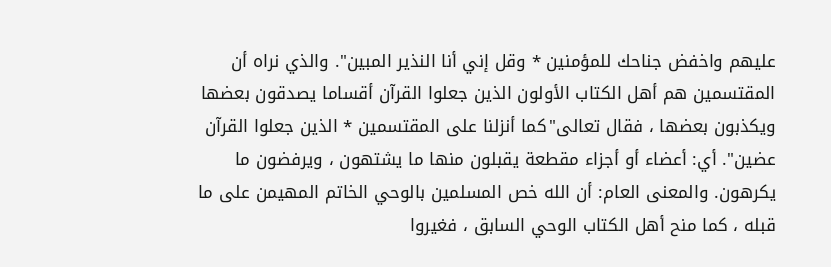عليهم واخفض جناحك للمؤمنين * وقل إني أنا النذير المبين". والذي نراه أن المقتسمين هم أهل الكتاب الأولون الذين جعلوا القرآن أقساما يصدقون بعضها ويكذبون بعضها ، فقال تعالى"كما أنزلنا على المقتسمين * الذين جعلوا القرآن عضين". أي: أعضاء أو أجزاء مقطعة يقبلون منها ما يشتهون ، ويرفضون ما يكرهون. والمعنى العام: أن الله خص المسلمين بالوحي الخاتم المهيمن على ما قبله ، كما منح أهل الكتاب الوحي السابق ، فغيروا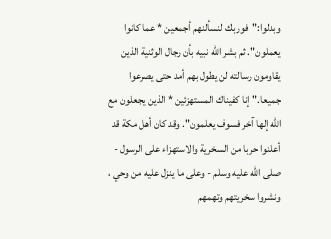وبدلوا:"فوربك لنسألنهم أجمعين * عما كانوا يعملون". ثم بشر الله نبيه بأن رجال الوثنية الذين يقاومون رسالته لن يطول بهم أمد حتى يصرعوا جميعا."إنا كفيناك المستهزئين * الذين يجعلون مع الله إلها آخر فسوف يعلمون". وقد كان أهل مكة قد أعلنوا حربا من السخرية والاستهزاء على الرسول - صلى الله عليه وسلم - وعلى ما ينزل عليه من وحي ، ونشروا سخريتهم وتهمهم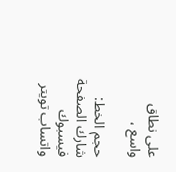على نطاق واسع ،

حجم الخط:
شارك الصفحة
فيسبوك واتساب تويتر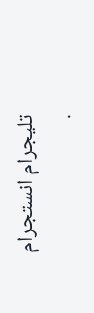تليجرام انستجرام
.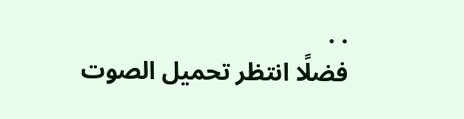. .
فضلًا انتظر تحميل الصوت